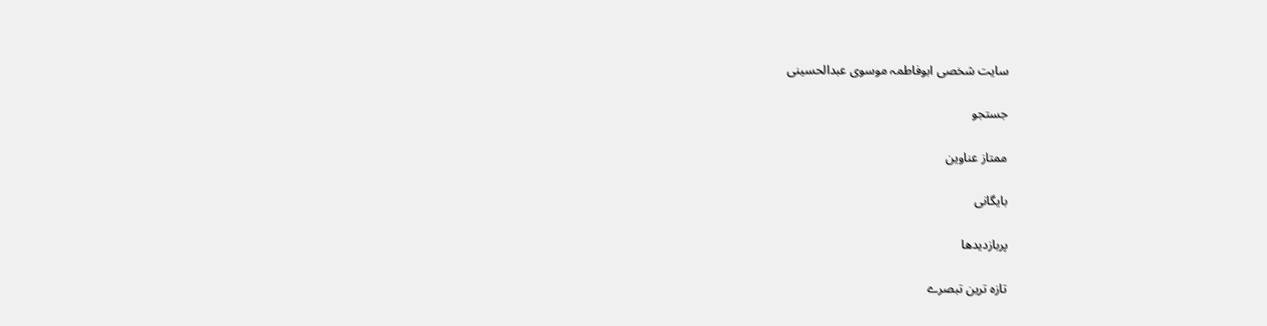سایت شخصی ابوفاطمہ موسوی عبدالحسینی

جستجو

ممتاز عناوین

بایگانی

پربازديدها

تازہ ترین تبصرے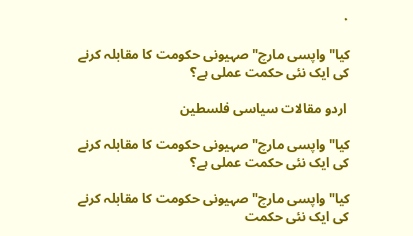۰

کیا"واپسی مارچ"صہیونی حکومت کا مقابلہ کرنے کی ایک نئی حکمت عملی ہے؟

 اردو مقالات سیاسی فلسطین

کیا"واپسی مارچ"صہیونی حکومت کا مقابلہ کرنے کی ایک نئی حکمت عملی ہے؟

کیا"واپسی مارچ"صہیونی حکومت کا مقابلہ کرنے کی ایک نئی حکمت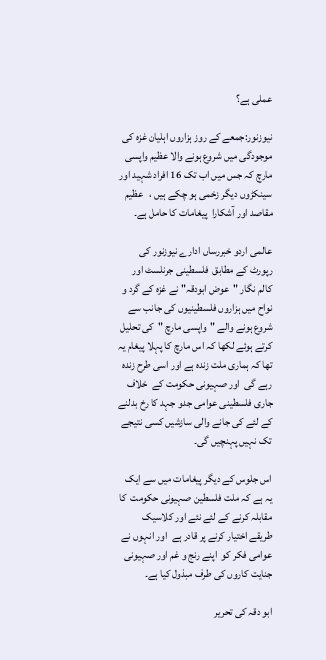عملی ہے؟

نیوزنور:جمعے کے روز ہزاروں اہلیان غزہ کی موجودگی میں شروع ہونے والا عظیم واپسی مارچ کہ جس میں اب تک 16 افراد شہید اور سینکڑوں دیگر زخمی ہو چکے ہیں ،   عظیم مقاصد اور آشکارا  پیغامات کا حامل ہے۔

عالمی اردو خبررساں ادارے نیوزنور کی رپورٹ کے مطابق  فلسطینی جرنلسٹ اور کالم نگار "عوض ابودقہ" نے غزہ کے گرد و نواح میں ہزاروں فلسطینیوں کی جانب سے شروع ہونے والے "واپسی مارچ "کی تحلیل کرتے ہوئے لکھا کہ اس مارچ کا پہلا پیغام یہ تھا کہ ہماری ملت زندہ ہے اور اسی طرح زندہ رہے گی  اور صہیونی حکومت کے  خلاف جاری فلسطینی عوامی جدو جہد کا رخ بدلنے کے لئے کی جانے والی سازشیں کسی نتیجے تک نہیں پہنچیں گی۔

اس جلوس کے دیگر پیغامات میں سے ایک یہ ہے کہ ملت فلسطین صہیونی حکومت  کا مقابلہ کرنے کے لئے نئے اور کلاسیک طریقے اختیار کرنے پر قادر ہے  اور انہوں نے عوامی فکر کو  اپنے رنج و غم اور صہیونی جنایت کاروں کی طرف مبذول کیا ہے۔

ابو دقہ کی تحریر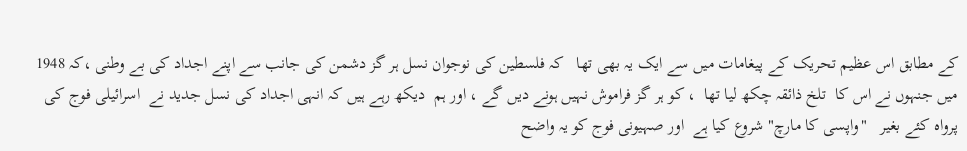کے مطابق اس عظیم تحریک کے پیغامات میں سے ایک یہ بھی تھا   کہ فلسطین کی نوجوان نسل ہر گز دشمن کی جانب سے اپنے اجداد کی بے وطنی ،کہ 1948 میں جنہوں نے اس کا  تلخ ذائقہ چکھ لیا تھا  ، کو ہر گز فراموش نہیں ہونے دیں گے ، اور ہم  دیکھ رہے ہیں کہ انہی اجداد کی نسل جدید نے  اسرائیلی فوج کی پرواہ کئے بغیر   "واپسی کا مارچ" شروع کیا ہے  اور صہیونی فوج کو یہ واضح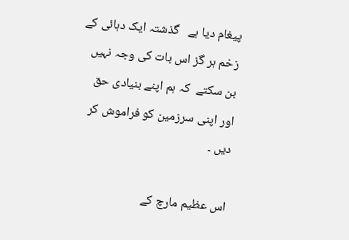پیغام دیا ہے   گذشتہ ایک دہائی کے زخم ہر گز اس بات کی وجہ نہیں بن سکتے  کہ ہم اپنے بنیادی حق اور اپنی سرزمین کو فراموش کر دیں ۔

اس عظیم مارچ کے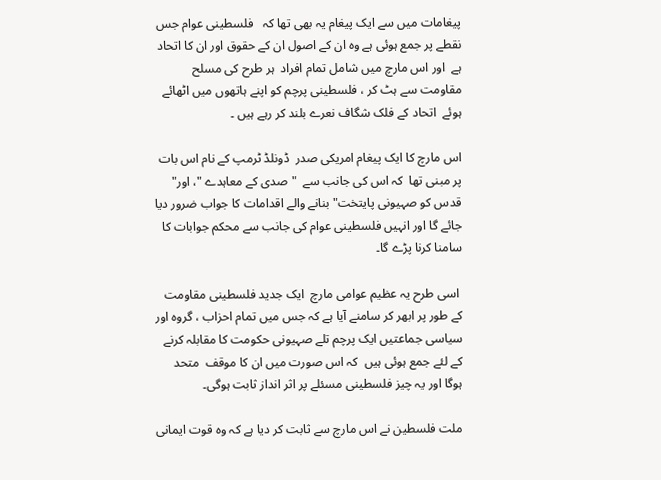پیغامات میں سے ایک پیغام یہ بھی تھا کہ   فلسطینی عوام جس نقطے پر جمع ہوئی ہے وہ ان کے اصول ان کے حقوق اور ان کا اتحاد ہے  اور اس مارچ میں شامل تمام افراد  ہر طرح کی مسلح مقاومت سے ہٹ کر ، فلسطینی پرچم کو اپنے ہاتھوں میں اٹھائے ہوئے  اتحاد کے فلک شگاف نعرے بلند کر رہے ہیں ۔

اس مارچ کا ایک پیغام امریکی صدر  ڈونلڈ ٹرمپ کے نام اس بات پر مبنی تھا  کہ اس کی جانب سے  "صدی کے معاہدے "، اور" قدس کو صہیونی پایتخت" بنانے والے اقدامات کا جواب ضرور دیا  جائے گا اور انہیں فلسطینی عوام کی جانب سے محکم جوابات کا سامنا کرنا پڑے گا۔

 اسی طرح یہ عظیم عوامی مارچ  ایک جدید فلسطینی مقاومت کے طور پر ابھر کر سامنے آیا ہے کہ جس میں تمام احزاب ، گروہ اور سیاسی جماعتیں ایک پرچم تلے صہیونی حکومت کا مقابلہ کرنے کے لئے جمع ہوئی ہیں  کہ اس صورت میں ان کا موقف  متحد ہوگا اور یہ چیز فلسطینی مسئلے پر اثر انداز ثابت ہوگی۔

ملت فلسطین نے اس مارچ سے ثابت کر دیا ہے کہ وہ قوت ایمانی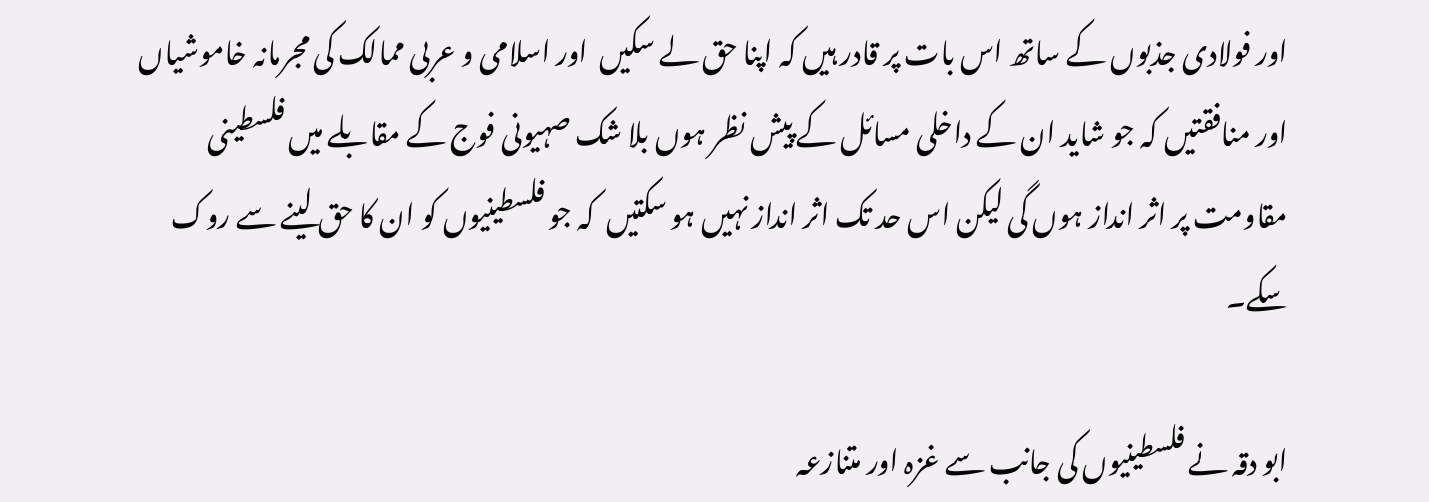اور فولادی جذبوں کے ساتھ اس بات پر قادر ہیں کہ اپنا حق لے سکیں  اور اسلامی و عربی ممالک کی مجرمانہ خاموشیاں اور منافقتیں کہ جو شاید ان کے داخلی مسائل کے پیش نظر ہوں بلا شک صہیونی فوج کے مقابلے میں فلسطینی مقاومت پر اثر انداز ہوں گی لیکن اس حد تک اثر انداز نہیں ہو سکتیں  کہ جو فلسطینیوں کو ان کا حق لینے سے روک سکے۔

ابو دقہ نے فلسطینیوں کی جانب سے غزہ اور متنازعہ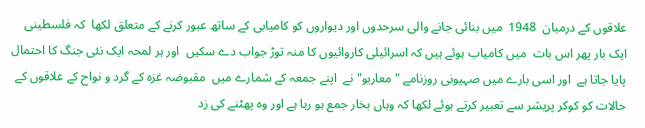علاقوں کے درمیان  1948  میں بنائی جانے والی سرحدوں اور دیواروں کو کامیابی کے ساتھ عبور کرنے کے متعلق لکھا  کہ فلسطینی ایک بار پھر اس بات  میں کامیاب ہوئے ہیں کہ اسرائیلی کاروائیوں کا منہ توڑ جواب دے سکیں  اور ہر لمحہ ایک نئی جنگ کا احتمال پایا جاتا ہے  اور اسی بارے میں صہیونی روزنامے "معاریو" نے  اپنے جمعہ کے شمارے میں  مقبوضہ غزہ کے گرد و نواح کے علاقوں کے حالات کو کوکر پریشر سے تعبیر کرتے ہوئے لکھا کہ وہاں بخار جمع ہو رہا ہے اور وہ پھٹنے کی زد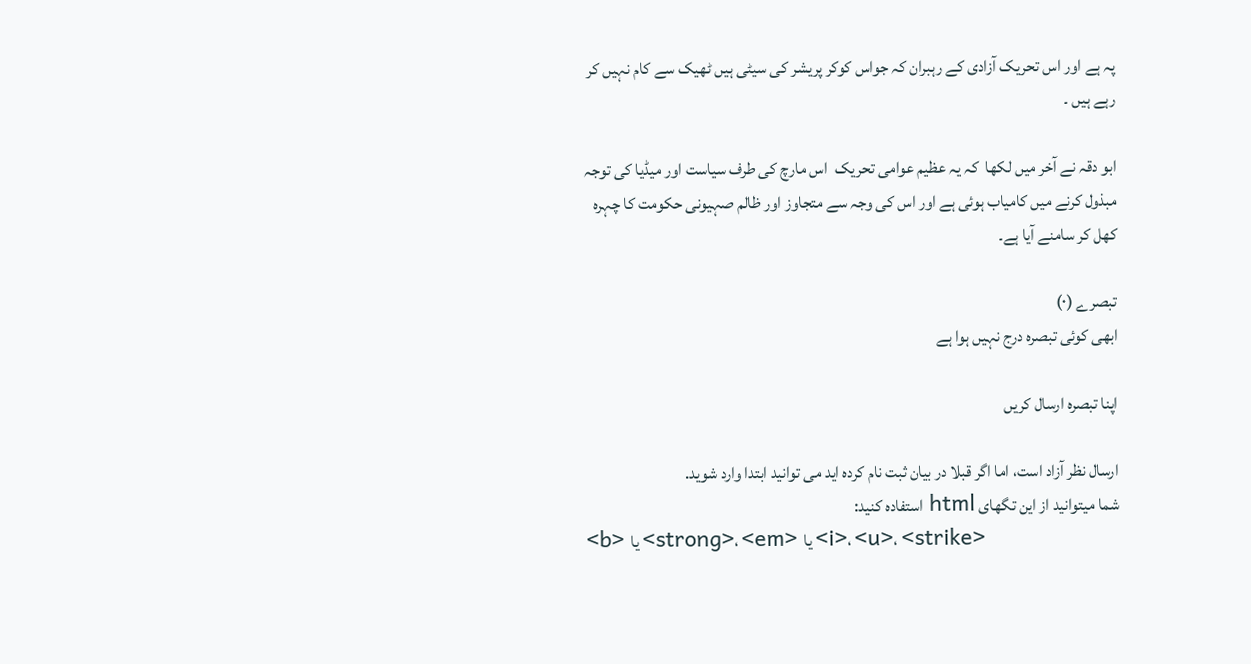پہ ہے اور اس تحریک آزادی کے رہبران کہ جواس کوکر پریشر کی سیٹی ہیں ٹھیک سے کام نہیں کر رہے ہیں ۔

ابو دقہ نے آخر میں لکھا  کہ یہ عظیم عوامی تحریک  اس مارچ کی طرف سیاست اور میڈیا کی توجہ مبذول کرنے میں کامیاب ہوئی ہے اور اس کی وجہ سے متجاوز اور ظالم صہیونی حکومت کا چہرہ کھل کر سامنے آیا ہے۔

تبصرے (۰)
ابھی کوئی تبصرہ درج نہیں ہوا ہے

اپنا تبصرہ ارسال کریں

ارسال نظر آزاد است، اما اگر قبلا در بیان ثبت نام کرده اید می توانید ابتدا وارد شوید.
شما میتوانید از این تگهای html استفاده کنید:
<b> یا <strong>، <em> یا <i>، <u>، <strike>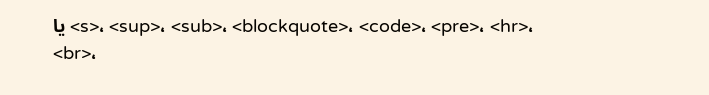یا <s>، <sup>، <sub>، <blockquote>، <code>، <pre>، <hr>، <br>،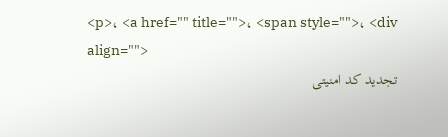<p>، <a href="" title="">، <span style="">، <div align="">
تجدید کد امنیتی